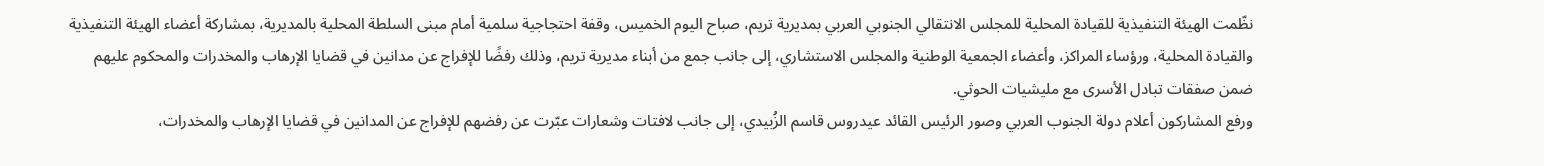نظّمت الهيئة التنفيذية للقيادة المحلية للمجلس الانتقالي الجنوبي العربي بمديرية تريم، صباح اليوم الخميس، وقفة احتجاجية سلمية أمام مبنى السلطة المحلية بالمديرية، بمشاركة أعضاء الهيئة التنفيذية والقيادة المحلية، ورؤساء المراكز، وأعضاء الجمعية الوطنية والمجلس الاستشاري، إلى جانب جمع من أبناء مديرية تريم، وذلك رفضًا للإفراج عن مدانين في قضايا الإرهاب والمخدرات والمحكوم عليهم ضمن صفقات تبادل الأسرى مع مليشيات الحوثي.
ورفع المشاركون أعلام دولة الجنوب العربي وصور الرئيس القائد عيدروس قاسم الزُبيدي، إلى جانب لافتات وشعارات عبّرت عن رفضهم للإفراج عن المدانين في قضايا الإرهاب والمخدرات،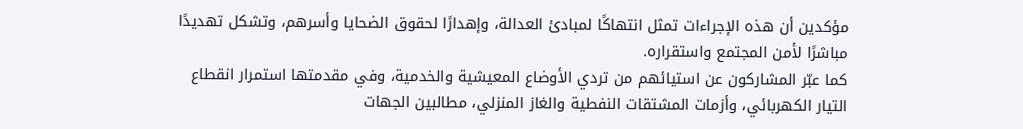مؤكدين أن هذه الإجراءات تمثل انتهاكًا لمبادئ العدالة، وإهدارًا لحقوق الضحايا وأسرهم، وتشكل تهديدًا مباشرًا لأمن المجتمع واستقراره.
كما عبّر المشاركون عن استيائهم من تردي الأوضاع المعيشية والخدمية، وفي مقدمتها استمرار انقطاع التيار الكهربائي، وأزمات المشتقات النفطية والغاز المنزلي، مطالبين الجهات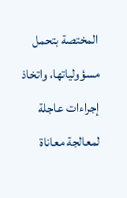المختصة بتحمل مسؤولياتها، واتخاذ إجراءات عاجلة لمعالجة معاناة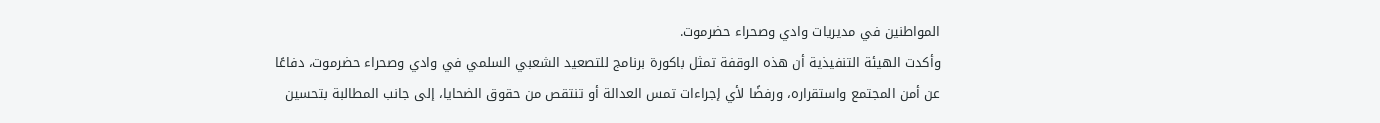المواطنين في مديريات وادي وصحراء حضرموت.
وأكدت الهيئة التنفيذية أن هذه الوقفة تمثل باكورة برنامج للتصعيد الشعبي السلمي في وادي وصحراء حضرموت، دفاعًا عن أمن المجتمع واستقراره، ورفضًا لأي إجراءات تمس العدالة أو تنتقص من حقوق الضحايا، إلى جانب المطالبة بتحسين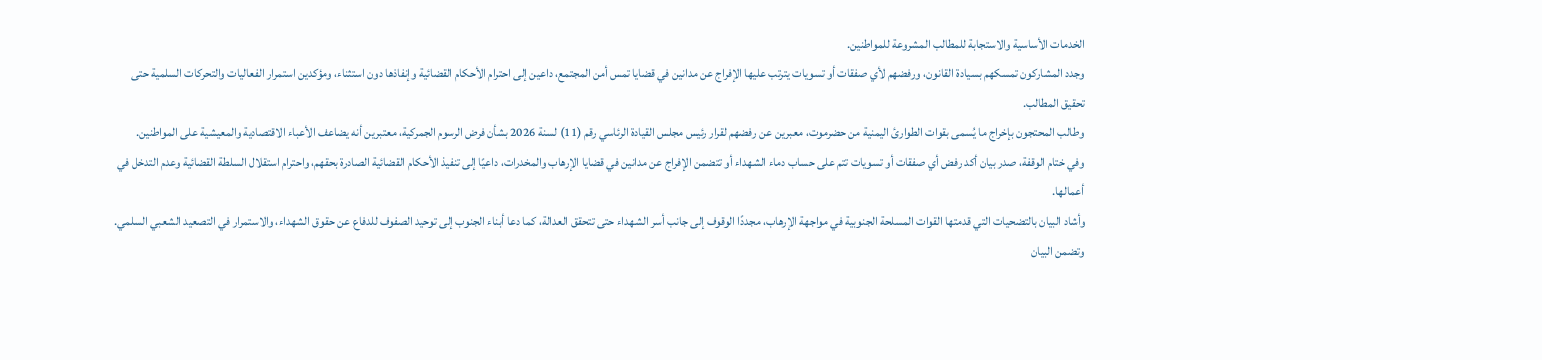الخدمات الأساسية والاستجابة للمطالب المشروعة للمواطنين.
وجدد المشاركون تمسكهم بسيادة القانون، ورفضهم لأي صفقات أو تسويات يترتب عليها الإفراج عن مدانين في قضايا تمس أمن المجتمع، داعين إلى احترام الأحكام القضائية وإنفاذها دون استثناء، ومؤكدين استمرار الفعاليات والتحركات السلمية حتى تحقيق المطالب.
وطالب المحتجون بإخراج ما يُسمى بقوات الطوارئ اليمنية من حضرموت، معبرين عن رفضهم لقرار رئيس مجلس القيادة الرئاسي رقم (11) لسنة 2026 بشأن فرض الرسوم الجمركية، معتبرين أنه يضاعف الأعباء الاقتصادية والمعيشية على المواطنين.
وفي ختام الوقفة، صدر بيان أكد رفض أي صفقات أو تسويات تتم على حساب دماء الشهداء أو تتضمن الإفراج عن مدانين في قضايا الإرهاب والمخدرات، داعيًا إلى تنفيذ الأحكام القضائية الصادرة بحقهم، واحترام استقلال السلطة القضائية وعدم التدخل في أعمالها.
وأشاد البيان بالتضحيات التي قدمتها القوات المسلحة الجنوبية في مواجهة الإرهاب، مجددًا الوقوف إلى جانب أسر الشهداء حتى تتحقق العدالة، كما دعا أبناء الجنوب إلى توحيد الصفوف للدفاع عن حقوق الشهداء، والاستمرار في التصعيد الشعبي السلمي.
وتضمن البيان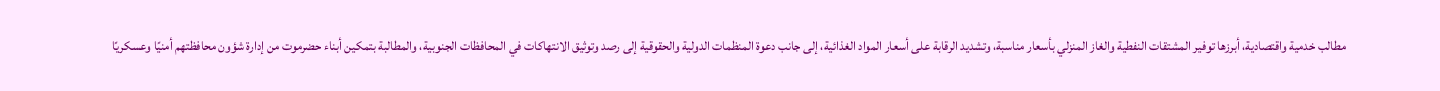مطالب خدمية واقتصادية، أبرزها توفير المشتقات النفطية والغاز المنزلي بأسعار مناسبة، وتشديد الرقابة على أسعار المواد الغذائية، إلى جانب دعوة المنظمات الدولية والحقوقية إلى رصد وتوثيق الانتهاكات في المحافظات الجنوبية، والمطالبة بتمكين أبناء حضرموت من إدارة شؤون محافظتهم أمنيًا وعسكريًا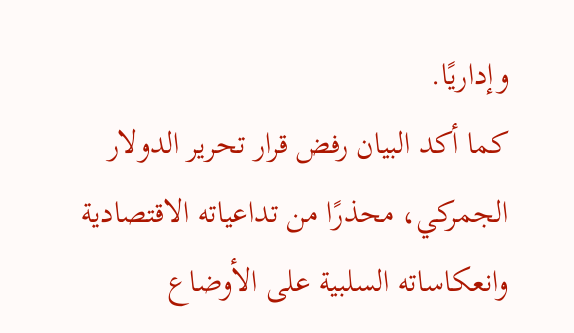وإداريًا.
كما أكد البيان رفض قرار تحرير الدولار الجمركي، محذرًا من تداعياته الاقتصادية وانعكاساته السلبية على الأوضاع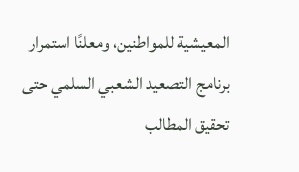المعيشية للمواطنين، ومعلنًا استمرار برنامج التصعيد الشعبي السلمي حتى تحقيق المطالب